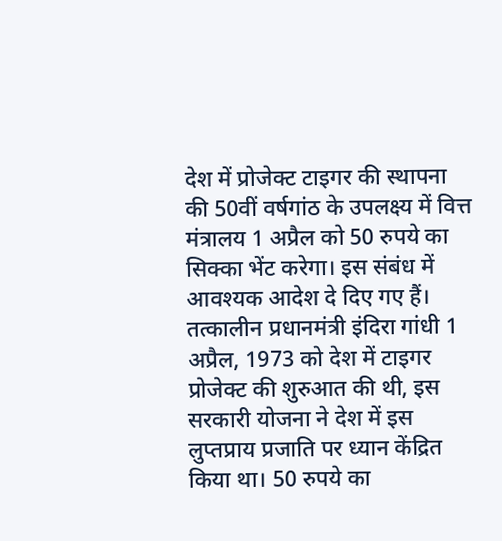देश में प्रोजेक्ट टाइगर की स्थापना की 50वीं वर्षगांठ के उपलक्ष्य में वित्त मंत्रालय 1 अप्रैल को 50 रुपये का सिक्का भेंट करेगा। इस संबंध में आवश्यक आदेश दे दिए गए हैं।
तत्कालीन प्रधानमंत्री इंदिरा गांधी 1 अप्रैल, 1973 को देश में टाइगर प्रोजेक्ट की शुरुआत की थी, इस सरकारी योजना ने देश में इस लुप्तप्राय प्रजाति पर ध्यान केंद्रित किया था। 50 रुपये का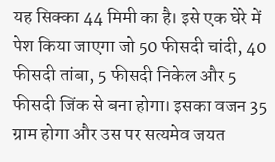यह सिक्का 44 मिमी का है। इसे एक घेरे में पेश किया जाएगा जो 50 फीसदी चांदी, 40 फीसदी तांबा, 5 फीसदी निकेल और 5 फीसदी जिंक से बना होगा। इसका वजन 35 ग्राम होगा और उस पर सत्यमेव जयत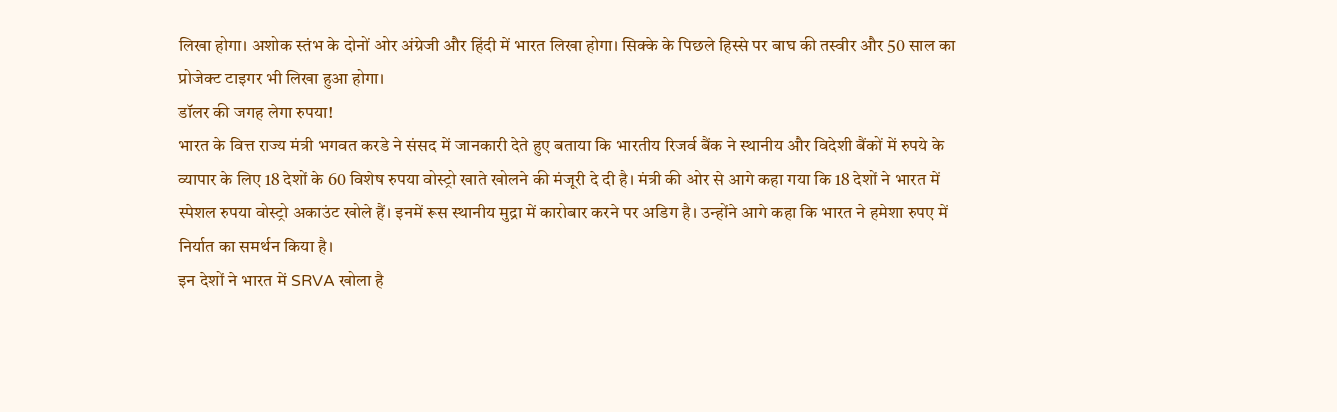लिखा होगा। अशोक स्तंभ के दोनों ओर अंग्रेजी और हिंदी में भारत लिखा होगा। सिक्के के पिछले हिस्से पर बाघ की तस्वीर और 50 साल का प्रोजेक्ट टाइगर भी लिखा हुआ होगा।
डॉलर की जगह लेगा रुपया!
भारत के वित्त राज्य मंत्री भगवत करडे ने संसद में जानकारी देते हुए बताया कि भारतीय रिजर्व बैंक ने स्थानीय और विदेशी बैंकों में रुपये के व्यापार के लिए 18 देशों के 60 विशेष रुपया वोस्ट्रो खाते खोलने की मंजूरी दे दी है। मंत्री की ओर से आगे कहा गया कि 18 देशों ने भारत में स्पेशल रुपया वोस्ट्रो अकाउंट खोले हैं। इनमें रूस स्थानीय मुद्रा में कारोबार करने पर अडिग है। उन्होंने आगे कहा कि भारत ने हमेशा रुपए में निर्यात का समर्थन किया है।
इन देशों ने भारत में SRVA खोला है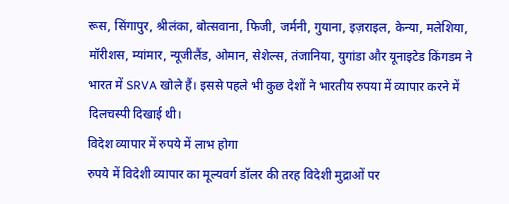रूस, सिंगापुर, श्रीलंका, बोत्सवाना, फिजी, जर्मनी, गुयाना, इज़राइल, केन्या, मलेशिया, मॉरीशस, म्यांमार, न्यूजीलैंड, ओमान, सेशेल्स, तंजानिया, युगांडा और यूनाइटेड किंगडम ने भारत में SRVA खोले हैं। इससे पहले भी कुछ देशों ने भारतीय रुपया में व्यापार करने में दिलचस्पी दिखाई थी।
विदेश व्यापार में रुपये में लाभ होगा
रुपये में विदेशी व्यापार का मूल्यवर्ग डॉलर की तरह विदेशी मुद्राओं पर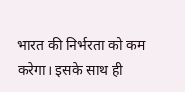भारत की निर्भरता को कम करेगा। इसके साथ ही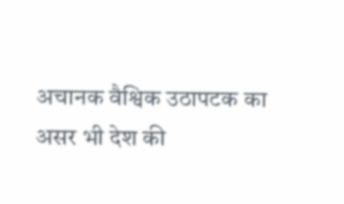अचानक वैश्विक उठापटक का असर भी देश की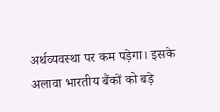अर्थव्यवस्था पर कम पड़ेगा। इसके अलावा भारतीय बैंकों को बड़े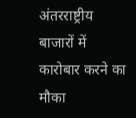अंतरराष्ट्रीय बाजारों में कारोबार करने का मौका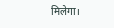मिलेगा।